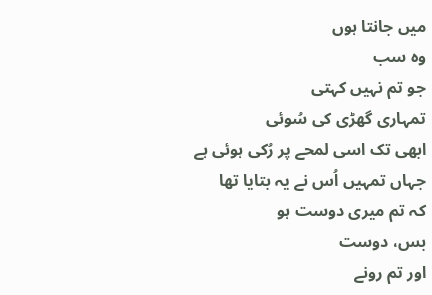میں جانتا ہوں
وہ سب
جو تم نہیں کہتی
تمہاری گھڑی کی سُوئی
ابھی تک اسی لمحے پر رُکی ہوئی ہے
جہاں تمہیں اُس نے یہ بتایا تھا
کہ تم میری دوست ہو
بس، دوست
اور تم رونے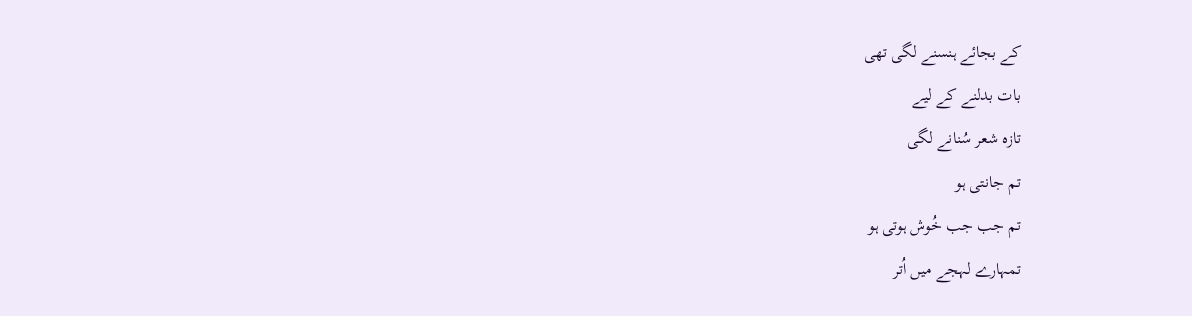کے بجائے ہنسنے لگی تھی
بات بدلنے کے لیے
تازہ شعر سُنانے لگی
تم جانتی ہو
تم جب جب خُوش ہوتی ہو
تمہارے لہجے میں اُتر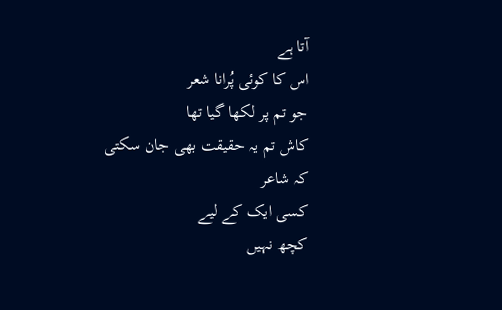آتا ہے
اس کا کوئی پُرانا شعر
جو تم پر لکھا گیا تھا
کاش تم یہ حقیقت بھی جان سکتی
کہ شاعر
کسی ایک کے لیے
کچھ نہیں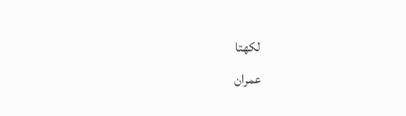لکھتا
عمران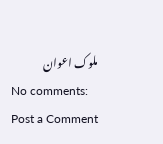ملوک اعوان
No comments:
Post a Comment